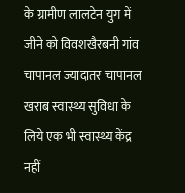के ग्रामीण लालटेन युग में जीने को विवशखैरबनी गांव चापानल ज्यादातर चापानल खराब स्वास्थ्य सुविधा के लिये एक भी स्वास्थ्य केंद्र नहीं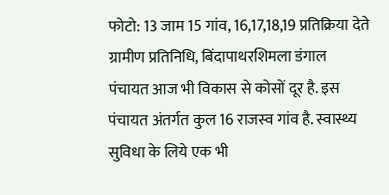फोटो: 13 जाम 15 गांव, 16,17,18,19 प्रतिक्रिया देते ग्रामीण प्रतिनिधि, बिंदापाथरशिमला डंगाल पंचायत आज भी विकास से कोसों दूर है. इस पंचायत अंतर्गत कुल 16 राजस्व गांव है. स्वास्थ्य सुविधा के लिये एक भी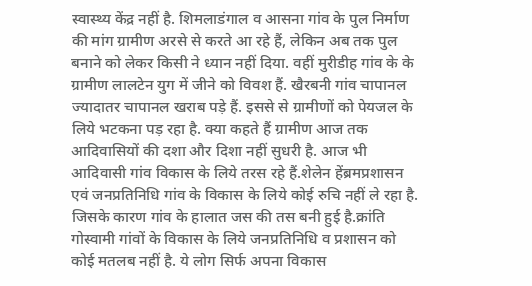स्वास्थ्य केंद्र नहीं है. शिमलाडंगाल व आसना गांव के पुल निर्माण की मांग ग्रामीण अरसे से करते आ रहे हैं, लेकिन अब तक पुल बनाने को लेकर किसी ने ध्यान नहीं दिया. वहीं मुरीडीह गांव के के ग्रामीण लालटेन युग में जीने को विवश हैं. खैरबनी गांव चापानल ज्यादातर चापानल खराब पड़े हैं. इससे से ग्रामीणों को पेयजल के लिये भटकना पड़ रहा है. क्या कहते हैं ग्रामीण आज तक आदिवासियों की दशा और दिशा नहीं सुधरी है. आज भी आदिवासी गांव विकास के लिये तरस रहे हैं.शेलेन हेंब्रमप्रशासन एवं जनप्रतिनिधि गांव के विकास के लिये कोई रुचि नहीं ले रहा है. जिसके कारण गांव के हालात जस की तस बनी हुई है.क्रांति गोस्वामी गांवों के विकास के लिये जनप्रतिनिधि व प्रशासन को कोई मतलब नहीं है. ये लोग सिर्फ अपना विकास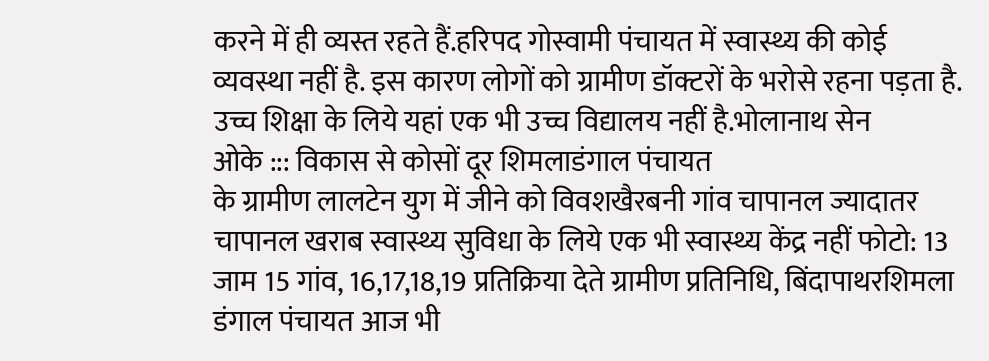करने में ही व्यस्त रहते हैं.हरिपद गोस्वामी पंचायत में स्वास्थ्य की कोई व्यवस्था नहीं है. इस कारण लोगों को ग्रामीण डॉक्टरों के भरोसे रहना पड़ता है. उच्च शिक्षा के लिये यहां एक भी उच्च विद्यालय नहीं है.भोलानाथ सेन
ओके ::: विकास से कोसों दूर शिमलाडंगाल पंचायत
के ग्रामीण लालटेन युग में जीने को विवशखैरबनी गांव चापानल ज्यादातर चापानल खराब स्वास्थ्य सुविधा के लिये एक भी स्वास्थ्य केंद्र नहीं फोटो: 13 जाम 15 गांव, 16,17,18,19 प्रतिक्रिया देते ग्रामीण प्रतिनिधि, बिंदापाथरशिमला डंगाल पंचायत आज भी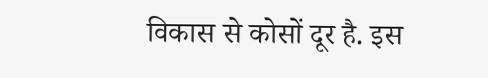विकास से कोसों दूर है. इस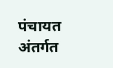पंचायत अंतर्गत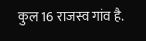कुल 16 राजस्व गांव है.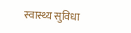स्वास्थ्य सुविधा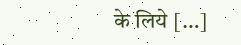के लिये […]